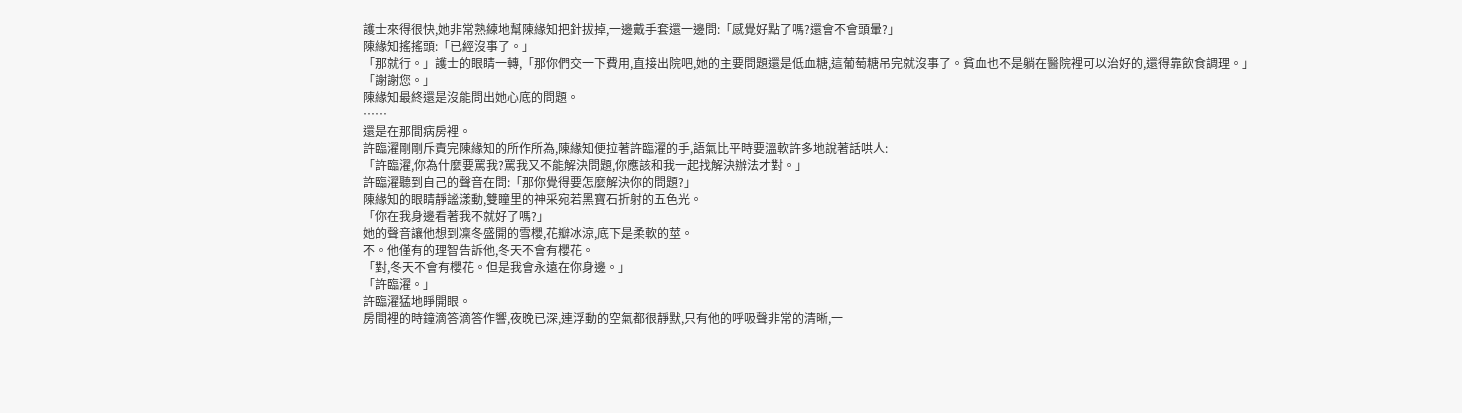護士來得很快,她非常熟練地幫陳緣知把針拔掉,一邊戴手套還一邊問:「感覺好點了嗎?還會不會頭暈?」
陳緣知搖搖頭:「已經沒事了。」
「那就行。」護士的眼睛一轉,「那你們交一下費用,直接出院吧,她的主要問題還是低血糖,這葡萄糖吊完就沒事了。貧血也不是躺在醫院裡可以治好的,還得靠飲食調理。」
「謝謝您。」
陳緣知最終還是沒能問出她心底的問題。
……
還是在那間病房裡。
許臨濯剛剛斥責完陳緣知的所作所為,陳緣知便拉著許臨濯的手,語氣比平時要溫軟許多地說著話哄人:
「許臨濯,你為什麼要罵我?罵我又不能解決問題,你應該和我一起找解決辦法才對。」
許臨濯聽到自己的聲音在問:「那你覺得要怎麼解決你的問題?」
陳緣知的眼睛靜謐漾動,雙瞳里的神采宛若黑寶石折射的五色光。
「你在我身邊看著我不就好了嗎?」
她的聲音讓他想到凜冬盛開的雪櫻,花瓣冰涼,底下是柔軟的莖。
不。他僅有的理智告訴他,冬天不會有櫻花。
「對,冬天不會有櫻花。但是我會永遠在你身邊。」
「許臨濯。」
許臨濯猛地睜開眼。
房間裡的時鐘滴答滴答作響,夜晚已深,連浮動的空氣都很靜默,只有他的呼吸聲非常的清晰,一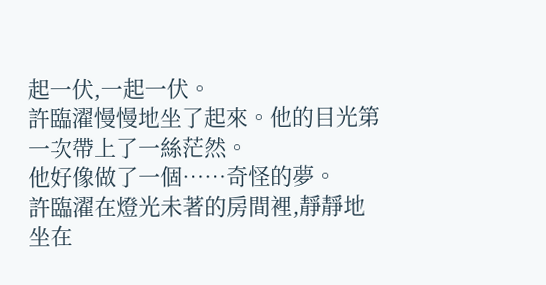起一伏,一起一伏。
許臨濯慢慢地坐了起來。他的目光第一次帶上了一絲茫然。
他好像做了一個……奇怪的夢。
許臨濯在燈光未著的房間裡,靜靜地坐在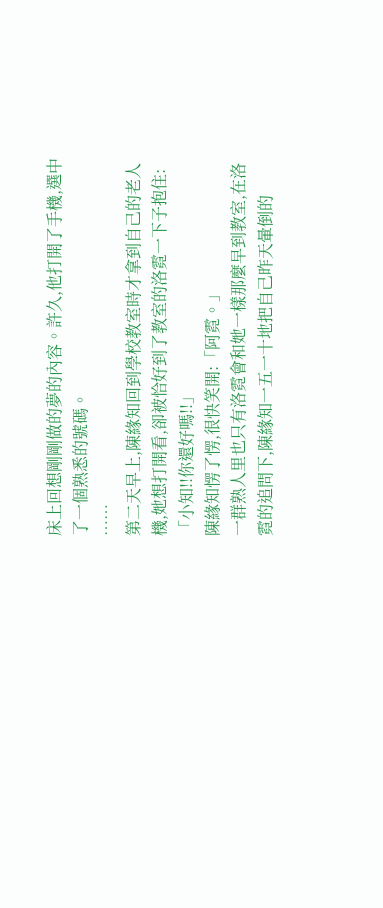床上回想剛剛做的夢的內容。許久,他打開了手機,選中了一個熟悉的號碼。
……
第二天早上,陳緣知回到學校教室時才拿到自己的老人機,她想打開看,卻被恰好到了教室的洛霓一下子抱住:「小知!!你還好嗎!!」
陳緣知愣了愣,很快笑開:「阿霓。」
一群熟人里也只有洛霓會和她一樣那麼早到教室,在洛霓的追問下,陳緣知一五一十地把自己昨天暈倒的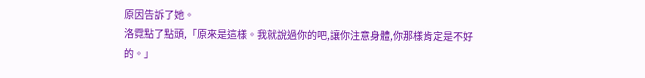原因告訴了她。
洛霓點了點頭,「原來是這樣。我就說過你的吧,讓你注意身體,你那樣肯定是不好的。」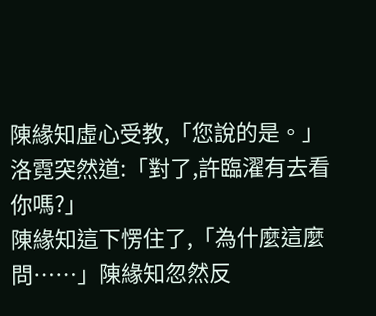陳緣知虛心受教,「您說的是。」
洛霓突然道:「對了,許臨濯有去看你嗎?」
陳緣知這下愣住了,「為什麼這麼問……」陳緣知忽然反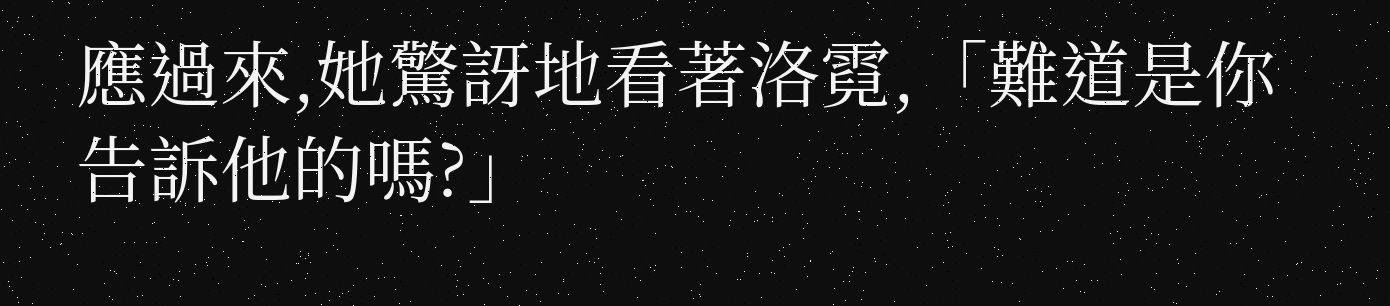應過來,她驚訝地看著洛霓,「難道是你告訴他的嗎?」